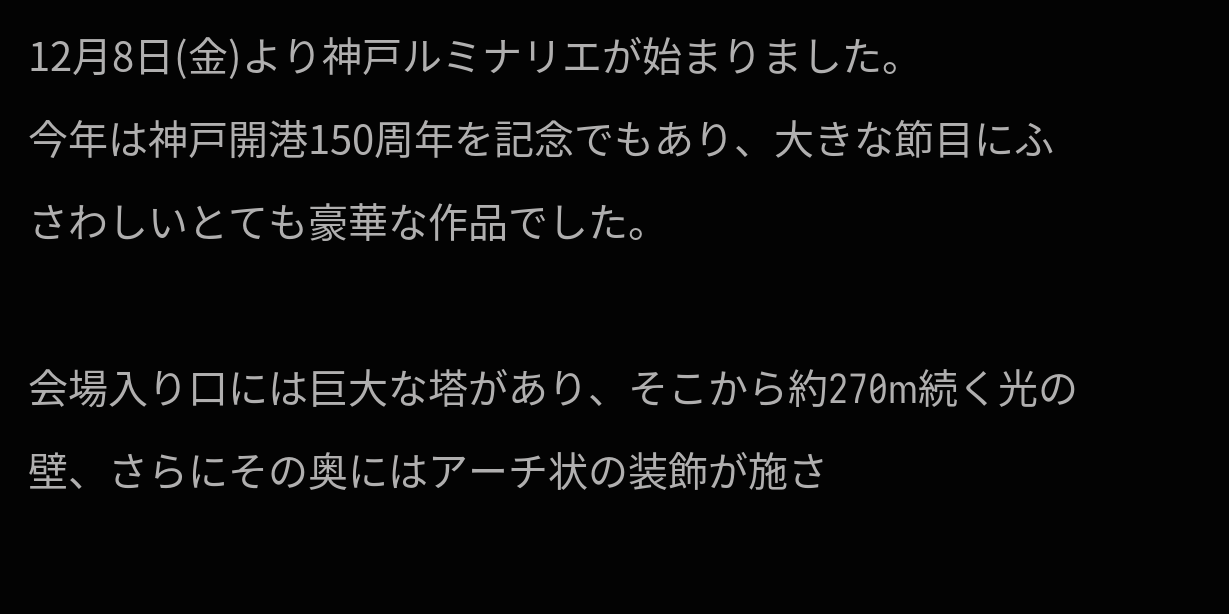12月8日(金)より神戸ルミナリエが始まりました。
今年は神戸開港150周年を記念でもあり、大きな節目にふさわしいとても豪華な作品でした。

会場入り口には巨大な塔があり、そこから約270m続く光の壁、さらにその奥にはアーチ状の装飾が施さ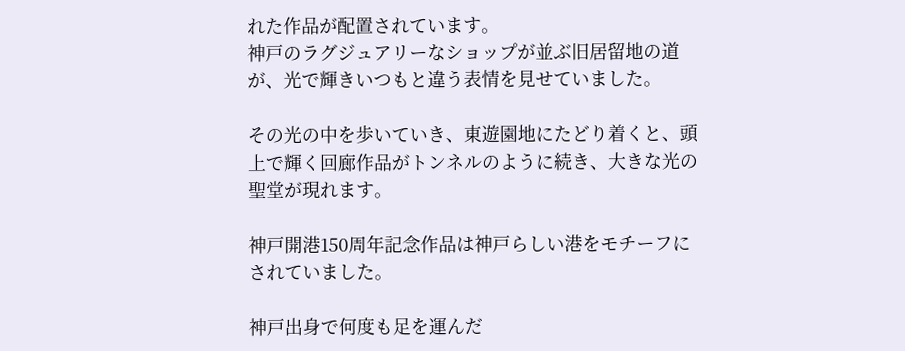れた作品が配置されています。
神戸のラグジュアリーなショップが並ぶ旧居留地の道が、光で輝きいつもと違う表情を見せていました。

その光の中を歩いていき、東遊園地にたどり着くと、頭上で輝く回廊作品がトンネルのように続き、大きな光の聖堂が現れます。

神戸開港150周年記念作品は神戸らしい港をモチーフにされていました。

神戸出身で何度も足を運んだ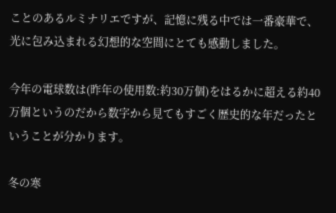ことのあるルミナリエですが、記憶に残る中では一番豪華で、光に包み込まれる幻想的な空間にとても感動しました。

今年の電球数は(昨年の使用数:約30万個)をはるかに超える約40万個というのだから数字から見てもすごく歴史的な年だったということが分かります。

冬の寒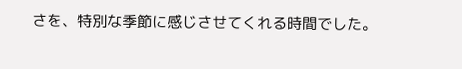さを、特別な季節に感じさせてくれる時間でした。